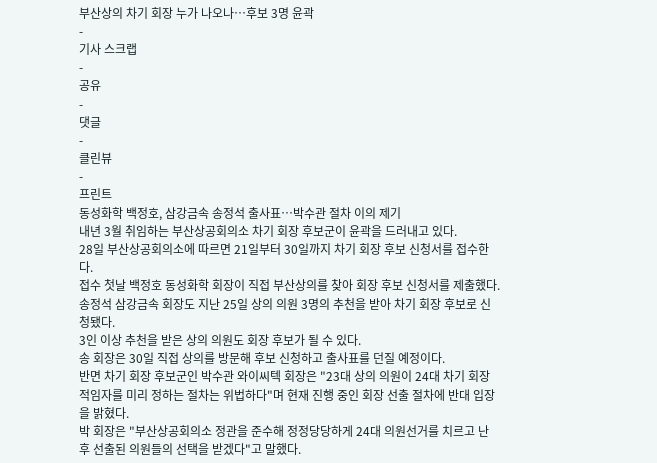부산상의 차기 회장 누가 나오나…후보 3명 윤곽
-
기사 스크랩
-
공유
-
댓글
-
클린뷰
-
프린트
동성화학 백정호, 삼강금속 송정석 출사표…박수관 절차 이의 제기
내년 3월 취임하는 부산상공회의소 차기 회장 후보군이 윤곽을 드러내고 있다.
28일 부산상공회의소에 따르면 21일부터 30일까지 차기 회장 후보 신청서를 접수한다.
접수 첫날 백정호 동성화학 회장이 직접 부산상의를 찾아 회장 후보 신청서를 제출했다.
송정석 삼강금속 회장도 지난 25일 상의 의원 3명의 추천을 받아 차기 회장 후보로 신청됐다.
3인 이상 추천을 받은 상의 의원도 회장 후보가 될 수 있다.
송 회장은 30일 직접 상의를 방문해 후보 신청하고 출사표를 던질 예정이다.
반면 차기 회장 후보군인 박수관 와이씨텍 회장은 "23대 상의 의원이 24대 차기 회장 적임자를 미리 정하는 절차는 위법하다"며 현재 진행 중인 회장 선출 절차에 반대 입장을 밝혔다.
박 회장은 "부산상공회의소 정관을 준수해 정정당당하게 24대 의원선거를 치르고 난 후 선출된 의원들의 선택을 받겠다"고 말했다.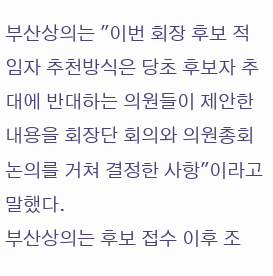부산상의는 "이번 회장 후보 적임자 추천방식은 당초 후보자 추대에 반대하는 의원들이 제안한 내용을 회장단 회의와 의원총회 논의를 거쳐 결정한 사항"이라고 말했다.
부산상의는 후보 접수 이후 조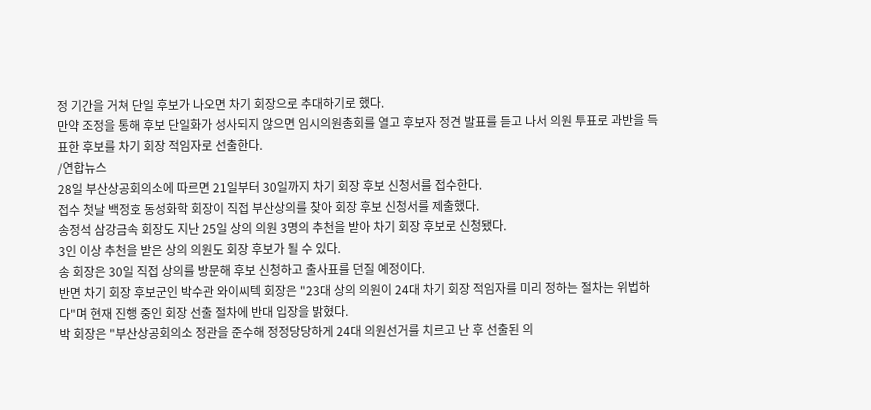정 기간을 거쳐 단일 후보가 나오면 차기 회장으로 추대하기로 했다.
만약 조정을 통해 후보 단일화가 성사되지 않으면 임시의원총회를 열고 후보자 정견 발표를 듣고 나서 의원 투표로 과반을 득표한 후보를 차기 회장 적임자로 선출한다.
/연합뉴스
28일 부산상공회의소에 따르면 21일부터 30일까지 차기 회장 후보 신청서를 접수한다.
접수 첫날 백정호 동성화학 회장이 직접 부산상의를 찾아 회장 후보 신청서를 제출했다.
송정석 삼강금속 회장도 지난 25일 상의 의원 3명의 추천을 받아 차기 회장 후보로 신청됐다.
3인 이상 추천을 받은 상의 의원도 회장 후보가 될 수 있다.
송 회장은 30일 직접 상의를 방문해 후보 신청하고 출사표를 던질 예정이다.
반면 차기 회장 후보군인 박수관 와이씨텍 회장은 "23대 상의 의원이 24대 차기 회장 적임자를 미리 정하는 절차는 위법하다"며 현재 진행 중인 회장 선출 절차에 반대 입장을 밝혔다.
박 회장은 "부산상공회의소 정관을 준수해 정정당당하게 24대 의원선거를 치르고 난 후 선출된 의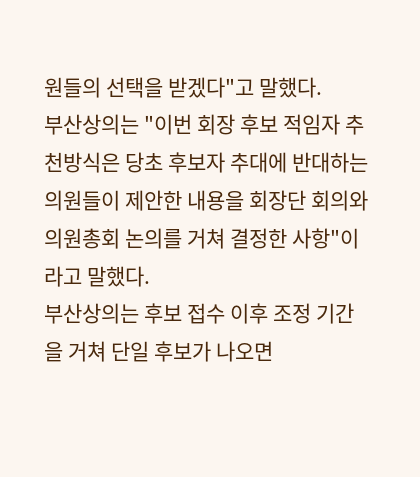원들의 선택을 받겠다"고 말했다.
부산상의는 "이번 회장 후보 적임자 추천방식은 당초 후보자 추대에 반대하는 의원들이 제안한 내용을 회장단 회의와 의원총회 논의를 거쳐 결정한 사항"이라고 말했다.
부산상의는 후보 접수 이후 조정 기간을 거쳐 단일 후보가 나오면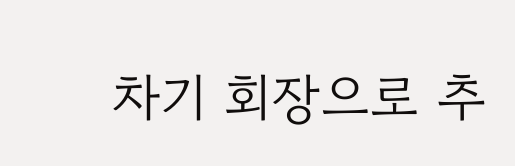차기 회장으로 추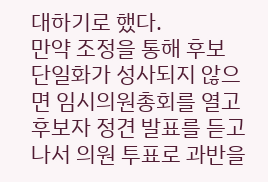대하기로 했다.
만약 조정을 통해 후보 단일화가 성사되지 않으면 임시의원총회를 열고 후보자 정견 발표를 듣고 나서 의원 투표로 과반을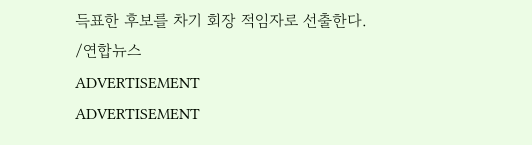득표한 후보를 차기 회장 적임자로 선출한다.
/연합뉴스
ADVERTISEMENT
ADVERTISEMENT